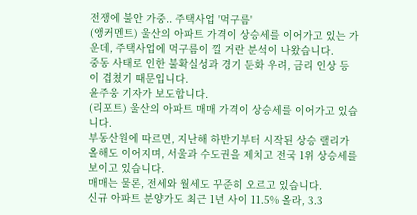전쟁에 불안 가중.. 주택사업 '먹구름'
(앵커멘트) 울산의 아파트 가격이 상승세를 이어가고 있는 가운데, 주택사업에 먹구름이 낄 거란 분석이 나왔습니다.
중동 사태로 인한 불확실성과 경기 둔화 우려, 금리 인상 등이 겹쳤기 때문입니다.
윤주웅 기자가 보도합니다.
(리포트) 울산의 아파트 매매 가격이 상승세를 이어가고 있습니다.
부동산원에 따르면, 지난해 하반기부터 시작된 상승 랠리가 올해도 이어지며, 서울과 수도권을 제치고 전국 1위 상승세를 보이고 있습니다.
매매는 물론, 전세와 월세도 꾸준히 오르고 있습니다.
신규 아파트 분양가도 최근 1년 사이 11.5% 올라, 3.3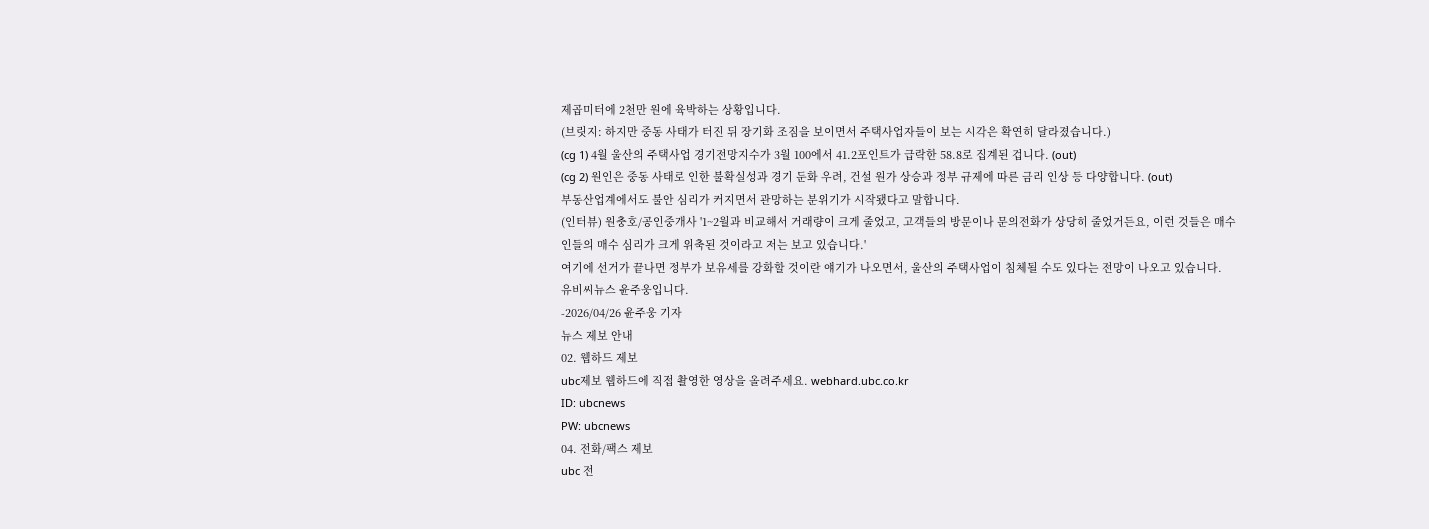제곱미터에 2천만 원에 육박하는 상황입니다.
(브릿지: 하지만 중동 사태가 터진 뒤 장기화 조짐을 보이면서 주택사업자들이 보는 시각은 확연히 달라졌습니다.)
(cg 1) 4월 울산의 주택사업 경기전망지수가 3월 100에서 41.2포인트가 급락한 58.8로 집계된 겁니다. (out)
(cg 2) 원인은 중동 사태로 인한 불확실성과 경기 둔화 우려, 건설 원가 상승과 정부 규제에 따른 금리 인상 등 다양합니다. (out)
부동산업계에서도 불안 심리가 커지면서 관망하는 분위기가 시작됐다고 말합니다.
(인터뷰) 원충호/공인중개사 '1~2월과 비교해서 거래량이 크게 줄었고, 고객들의 방문이나 문의전화가 상당히 줄었거든요, 이런 것들은 매수인들의 매수 심리가 크게 위축된 것이라고 저는 보고 있습니다.'
여기에 선거가 끝나면 정부가 보유세를 강화할 것이란 얘기가 나오면서, 울산의 주택사업이 침체될 수도 있다는 전망이 나오고 있습니다.
유비씨뉴스 윤주웅입니다.
-2026/04/26 윤주웅 기자
뉴스 제보 안내
02. 웹하드 제보
ubc제보 웹하드에 직접 촬영한 영상을 올려주세요. webhard.ubc.co.kr
ID: ubcnews
PW: ubcnews
04. 전화/팩스 제보
ubc 전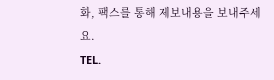화, 팩스를 통해 제보내용을 보내주세요.
TEL.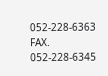052-228-6363
FAX. 052-228-6345